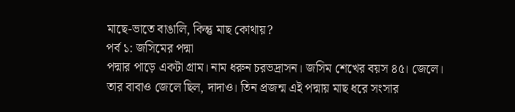মাছে-ভাতে বাঙালি, কিন্তু মাছ কোথায়?
পর্ব ১: জসিমের পদ্মা
পদ্মার পাড়ে একটা গ্রাম। নাম ধরুন চরভদ্রাসন। জসিম শেখের বয়স ৪৫। জেলে। তার বাবাও জেলে ছিল, দাদাও। তিন প্রজন্ম এই পদ্মায় মাছ ধরে সংসার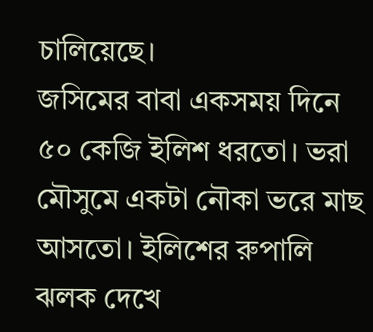চালিয়েছে।
জসিমের বাবা একসময় দিনে ৫০ কেজি ইলিশ ধরতো। ভরা মৌসুমে একটা নৌকা ভরে মাছ আসতো। ইলিশের রুপালি ঝলক দেখে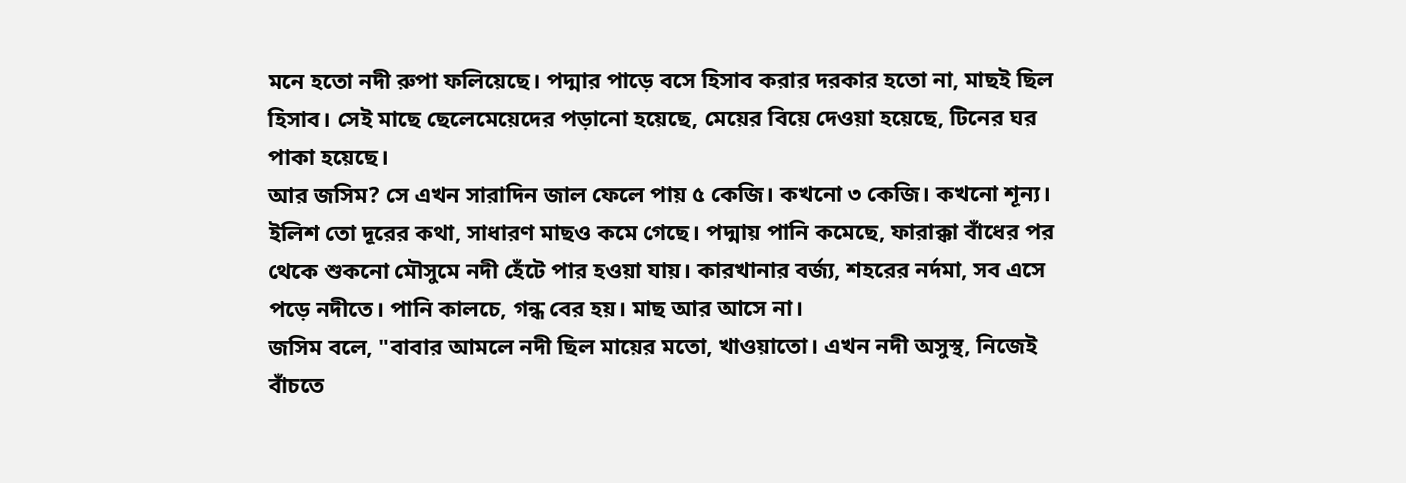মনে হতো নদী রুপা ফলিয়েছে। পদ্মার পাড়ে বসে হিসাব করার দরকার হতো না, মাছই ছিল হিসাব। সেই মাছে ছেলেমেয়েদের পড়ানো হয়েছে, মেয়ের বিয়ে দেওয়া হয়েছে, টিনের ঘর পাকা হয়েছে।
আর জসিম? সে এখন সারাদিন জাল ফেলে পায় ৫ কেজি। কখনো ৩ কেজি। কখনো শূন্য। ইলিশ তো দূরের কথা, সাধারণ মাছও কমে গেছে। পদ্মায় পানি কমেছে, ফারাক্কা বাঁধের পর থেকে শুকনো মৌসুমে নদী হেঁটে পার হওয়া যায়। কারখানার বর্জ্য, শহরের নর্দমা, সব এসে পড়ে নদীতে। পানি কালচে, গন্ধ বের হয়। মাছ আর আসে না।
জসিম বলে, "বাবার আমলে নদী ছিল মায়ের মতো, খাওয়াতো। এখন নদী অসুস্থ, নিজেই বাঁচতে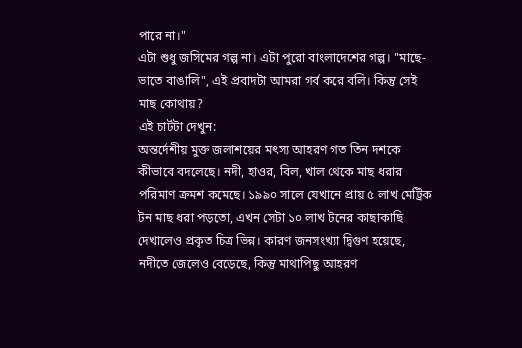পারে না।"
এটা শুধু জসিমের গল্প না। এটা পুরো বাংলাদেশের গল্প। "মাছে-ভাতে বাঙালি", এই প্রবাদটা আমরা গর্ব করে বলি। কিন্তু সেই মাছ কোথায়?
এই চার্টটা দেখুন:
অন্তর্দেশীয় মুক্ত জলাশয়ের মৎস্য আহরণ গত তিন দশকে কীভাবে বদলেছে। নদী, হাওর, বিল, খাল থেকে মাছ ধরার পরিমাণ ক্রমশ কমেছে। ১৯৯০ সালে যেখানে প্রায় ৫ লাখ মেট্রিক টন মাছ ধরা পড়তো, এখন সেটা ১০ লাখ টনের কাছাকাছি দেখালেও প্রকৃত চিত্র ভিন্ন। কারণ জনসংখ্যা দ্বিগুণ হয়েছে, নদীতে জেলেও বেড়েছে, কিন্তু মাথাপিছু আহরণ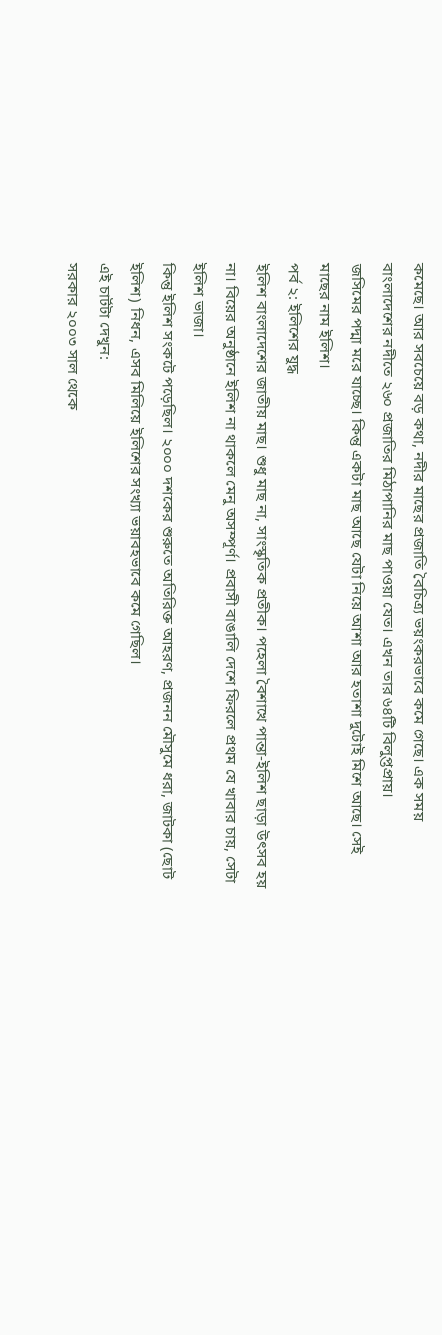কমেছে। আর সবচেয়ে বড় কথা, নদীর মাছের প্রজাতি বৈচিত্র্য ভয়ংকরভাবে কমে গেছে। এক সময় বাংলাদেশের নদীতে ২৬০ প্রজাতির মিঠাপানির মাছ পাওয়া যেত। এখন তার ৬৪টি বিলুপ্তপ্রায়।
জসিমের পদ্মা মরে যাচ্ছে। কিন্তু একটা মাছ আছে যেটা নিয়ে আশা আর হতাশা দুটোই মিশে আছে। সেই মাছের নাম ইলিশ।
পর্ব ২: ইলিশের যুদ্ধ
ইলিশ বাংলাদেশের জাতীয় মাছ। শুধু মাছ না, সাংস্কৃতিক প্রতীক। পহেলা বৈশাখে পান্তা-ইলিশ ছাড়া উৎসব হয় না। বিয়ের অনুষ্ঠানে ইলিশ না থাকলে মেনু অসম্পূর্ণ। প্রবাসী বাঙালি দেশে ফিরলে প্রথম যে খাবার চায়, সেটা ইলিশ ভাজা।
কিন্তু ইলিশ সংকটে পড়েছিল। ২০০০ দশকের শুরুতে অতিরিক্ত আহরণ, প্রজনন মৌসুমে ধরা, জাটকা (ছোট ইলিশ) নিধন, এসব মিলিয়ে ইলিশের সংখ্যা ভয়াবহভাবে কমে গেছিল।
এই চার্টটা দেখুন:
সরকার ২০০৩ সাল থেকে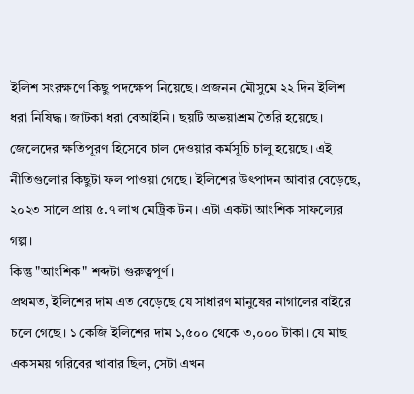ইলিশ সংরক্ষণে কিছু পদক্ষেপ নিয়েছে। প্রজনন মৌসুমে ২২ দিন ইলিশ ধরা নিষিদ্ধ। জাটকা ধরা বেআইনি। ছয়টি অভয়াশ্রম তৈরি হয়েছে। জেলেদের ক্ষতিপূরণ হিসেবে চাল দেওয়ার কর্মসূচি চালু হয়েছে। এই নীতিগুলোর কিছুটা ফল পাওয়া গেছে। ইলিশের উৎপাদন আবার বেড়েছে, ২০২৩ সালে প্রায় ৫.৭ লাখ মেট্রিক টন। এটা একটা আংশিক সাফল্যের গল্প।
কিন্তু "আংশিক" শব্দটা গুরুত্বপূর্ণ।
প্রথমত, ইলিশের দাম এত বেড়েছে যে সাধারণ মানুষের নাগালের বাইরে চলে গেছে। ১ কেজি ইলিশের দাম ১,৫০০ থেকে ৩,০০০ টাকা। যে মাছ একসময় গরিবের খাবার ছিল, সেটা এখন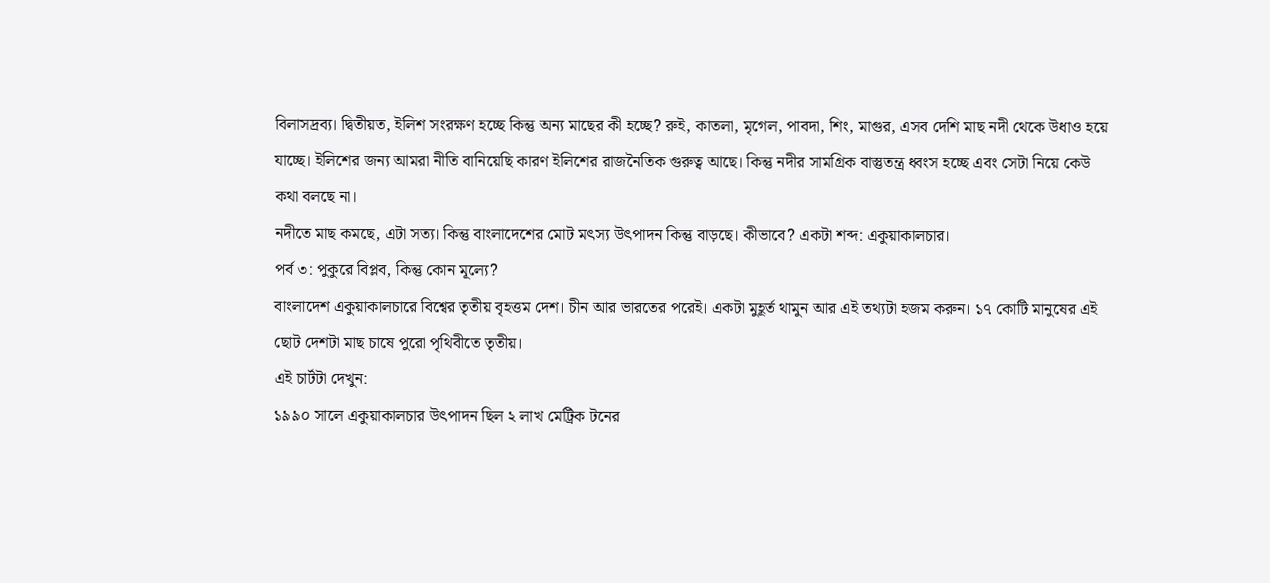বিলাসদ্রব্য। দ্বিতীয়ত, ইলিশ সংরক্ষণ হচ্ছে কিন্তু অন্য মাছের কী হচ্ছে? রুই, কাতলা, মৃগেল, পাবদা, শিং, মাগুর, এসব দেশি মাছ নদী থেকে উধাও হয়ে যাচ্ছে। ইলিশের জন্য আমরা নীতি বানিয়েছি কারণ ইলিশের রাজনৈতিক গুরুত্ব আছে। কিন্তু নদীর সামগ্রিক বাস্তুতন্ত্র ধ্বংস হচ্ছে এবং সেটা নিয়ে কেউ কথা বলছে না।
নদীতে মাছ কমছে, এটা সত্য। কিন্তু বাংলাদেশের মোট মৎস্য উৎপাদন কিন্তু বাড়ছে। কীভাবে? একটা শব্দ: একুয়াকালচার।
পর্ব ৩: পুকুরে বিপ্লব, কিন্তু কোন মূল্যে?
বাংলাদেশ একুয়াকালচারে বিশ্বের তৃতীয় বৃহত্তম দেশ। চীন আর ভারতের পরেই। একটা মুহূর্ত থামুন আর এই তথ্যটা হজম করুন। ১৭ কোটি মানুষের এই ছোট দেশটা মাছ চাষে পুরো পৃথিবীতে তৃতীয়।
এই চার্টটা দেখুন:
১৯৯০ সালে একুয়াকালচার উৎপাদন ছিল ২ লাখ মেট্রিক টনের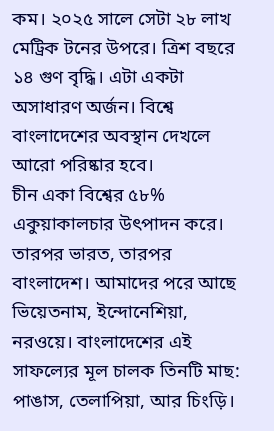কম। ২০২৫ সালে সেটা ২৮ লাখ মেট্রিক টনের উপরে। ত্রিশ বছরে ১৪ গুণ বৃদ্ধি। এটা একটা অসাধারণ অর্জন। বিশ্বে বাংলাদেশের অবস্থান দেখলে আরো পরিষ্কার হবে।
চীন একা বিশ্বের ৫৮% একুয়াকালচার উৎপাদন করে। তারপর ভারত, তারপর বাংলাদেশ। আমাদের পরে আছে ভিয়েতনাম, ইন্দোনেশিয়া, নরওয়ে। বাংলাদেশের এই সাফল্যের মূল চালক তিনটি মাছ: পাঙাস, তেলাপিয়া, আর চিংড়ি।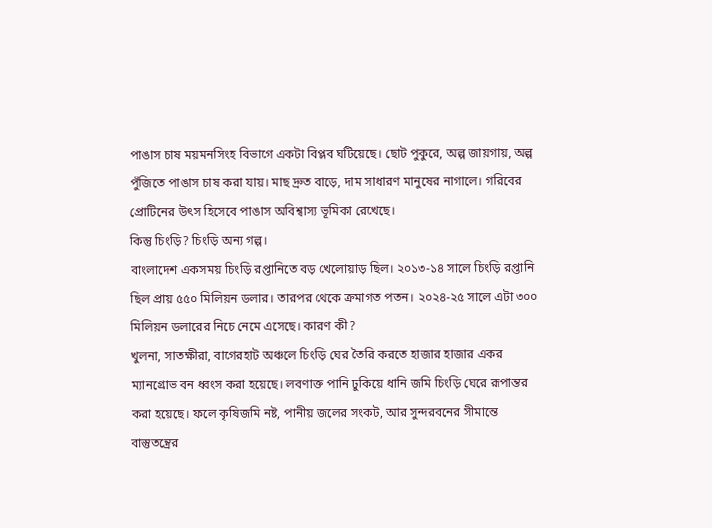পাঙাস চাষ ময়মনসিংহ বিভাগে একটা বিপ্লব ঘটিয়েছে। ছোট পুকুরে, অল্প জায়গায়, অল্প পুঁজিতে পাঙাস চাষ করা যায়। মাছ দ্রুত বাড়ে, দাম সাধারণ মানুষের নাগালে। গরিবের প্রোটিনের উৎস হিসেবে পাঙাস অবিশ্বাস্য ভূমিকা রেখেছে।
কিন্তু চিংড়ি? চিংড়ি অন্য গল্প।
বাংলাদেশ একসময় চিংড়ি রপ্তানিতে বড় খেলোয়াড় ছিল। ২০১৩-১৪ সালে চিংড়ি রপ্তানি ছিল প্রায় ৫৫০ মিলিয়ন ডলার। তারপর থেকে ক্রমাগত পতন। ২০২৪-২৫ সালে এটা ৩০০ মিলিয়ন ডলারের নিচে নেমে এসেছে। কারণ কী?
খুলনা, সাতক্ষীরা, বাগেরহাট অঞ্চলে চিংড়ি ঘের তৈরি করতে হাজার হাজার একর ম্যানগ্রোভ বন ধ্বংস করা হয়েছে। লবণাক্ত পানি ঢুকিয়ে ধানি জমি চিংড়ি ঘেরে রূপান্তর করা হয়েছে। ফলে কৃষিজমি নষ্ট, পানীয় জলের সংকট, আর সুন্দরবনের সীমান্তে বাস্তুতন্ত্রের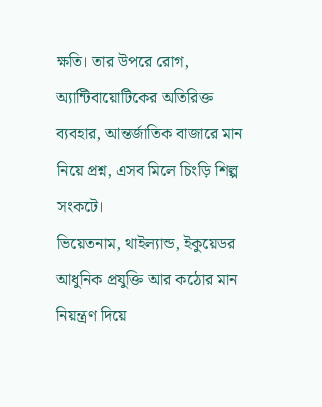ক্ষতি। তার উপরে রোগ, অ্যান্টিবায়োটিকের অতিরিক্ত ব্যবহার, আন্তর্জাতিক বাজারে মান নিয়ে প্রশ্ন, এসব মিলে চিংড়ি শিল্প সংকটে।
ভিয়েতনাম, থাইল্যান্ড, ইকুয়েডর আধুনিক প্রযুক্তি আর কঠোর মান নিয়ন্ত্রণ দিয়ে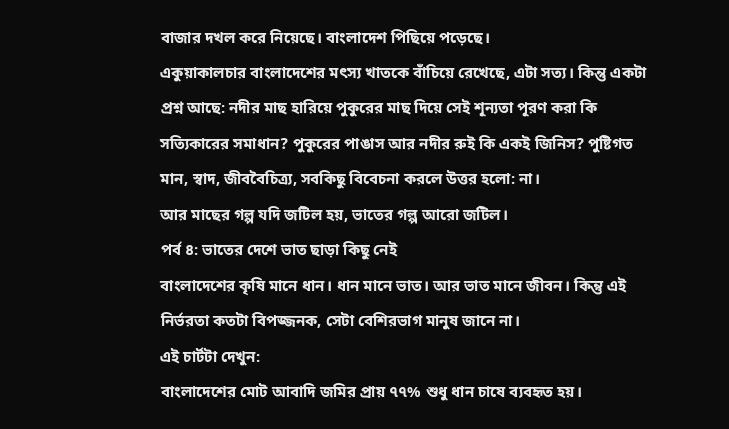বাজার দখল করে নিয়েছে। বাংলাদেশ পিছিয়ে পড়েছে।
একুয়াকালচার বাংলাদেশের মৎস্য খাতকে বাঁচিয়ে রেখেছে, এটা সত্য। কিন্তু একটা প্রশ্ন আছে: নদীর মাছ হারিয়ে পুকুরের মাছ দিয়ে সেই শূন্যতা পূরণ করা কি সত্যিকারের সমাধান? পুকুরের পাঙাস আর নদীর রুই কি একই জিনিস? পুষ্টিগত মান, স্বাদ, জীববৈচিত্র্য, সবকিছু বিবেচনা করলে উত্তর হলো: না।
আর মাছের গল্প যদি জটিল হয়, ভাতের গল্প আরো জটিল।
পর্ব ৪: ভাতের দেশে ভাত ছাড়া কিছু নেই
বাংলাদেশের কৃষি মানে ধান। ধান মানে ভাত। আর ভাত মানে জীবন। কিন্তু এই নির্ভরতা কতটা বিপজ্জনক, সেটা বেশিরভাগ মানুষ জানে না।
এই চার্টটা দেখুন:
বাংলাদেশের মোট আবাদি জমির প্রায় ৭৭% শুধু ধান চাষে ব্যবহৃত হয়।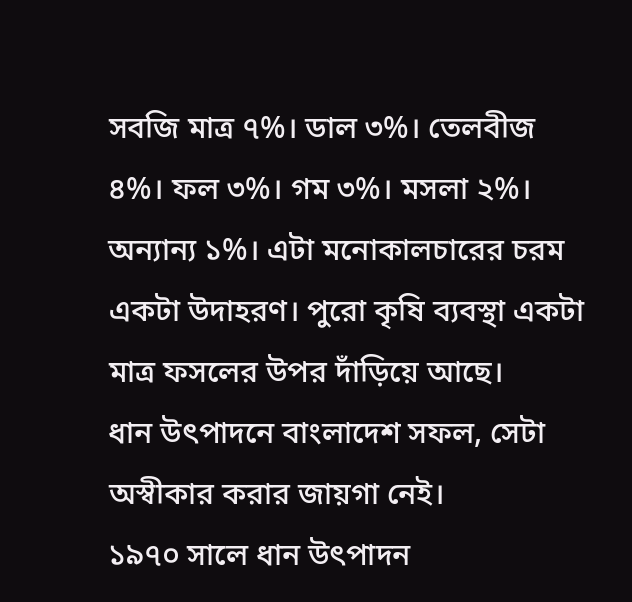সবজি মাত্র ৭%। ডাল ৩%। তেলবীজ ৪%। ফল ৩%। গম ৩%। মসলা ২%। অন্যান্য ১%। এটা মনোকালচারের চরম একটা উদাহরণ। পুরো কৃষি ব্যবস্থা একটা মাত্র ফসলের উপর দাঁড়িয়ে আছে।
ধান উৎপাদনে বাংলাদেশ সফল, সেটা অস্বীকার করার জায়গা নেই।
১৯৭০ সালে ধান উৎপাদন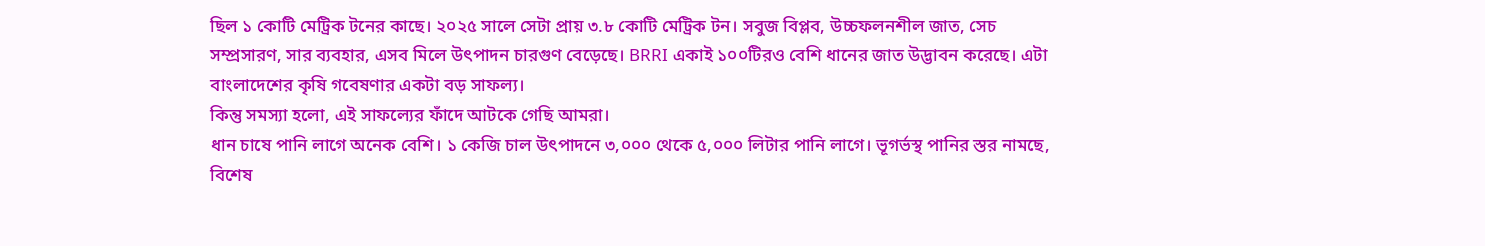ছিল ১ কোটি মেট্রিক টনের কাছে। ২০২৫ সালে সেটা প্রায় ৩.৮ কোটি মেট্রিক টন। সবুজ বিপ্লব, উচ্চফলনশীল জাত, সেচ সম্প্রসারণ, সার ব্যবহার, এসব মিলে উৎপাদন চারগুণ বেড়েছে। BRRI একাই ১০০টিরও বেশি ধানের জাত উদ্ভাবন করেছে। এটা বাংলাদেশের কৃষি গবেষণার একটা বড় সাফল্য।
কিন্তু সমস্যা হলো, এই সাফল্যের ফাঁদে আটকে গেছি আমরা।
ধান চাষে পানি লাগে অনেক বেশি। ১ কেজি চাল উৎপাদনে ৩,০০০ থেকে ৫,০০০ লিটার পানি লাগে। ভূগর্ভস্থ পানির স্তর নামছে, বিশেষ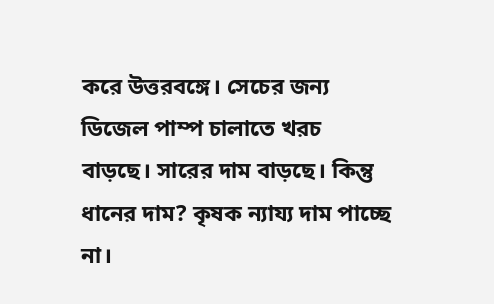করে উত্তরবঙ্গে। সেচের জন্য ডিজেল পাম্প চালাতে খরচ বাড়ছে। সারের দাম বাড়ছে। কিন্তু ধানের দাম? কৃষক ন্যায্য দাম পাচ্ছে না।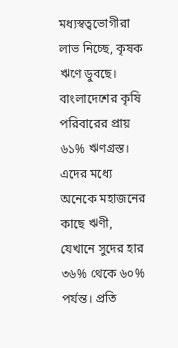মধ্যস্বত্বভোগীরা লাভ নিচ্ছে, কৃষক ঋণে ডুবছে।
বাংলাদেশের কৃষি পরিবারের প্রায় ৬১% ঋণগ্রস্ত। এদের মধ্যে অনেকে মহাজনের কাছে ঋণী, যেখানে সুদের হার ৩৬% থেকে ৬০% পর্যন্ত। প্রতি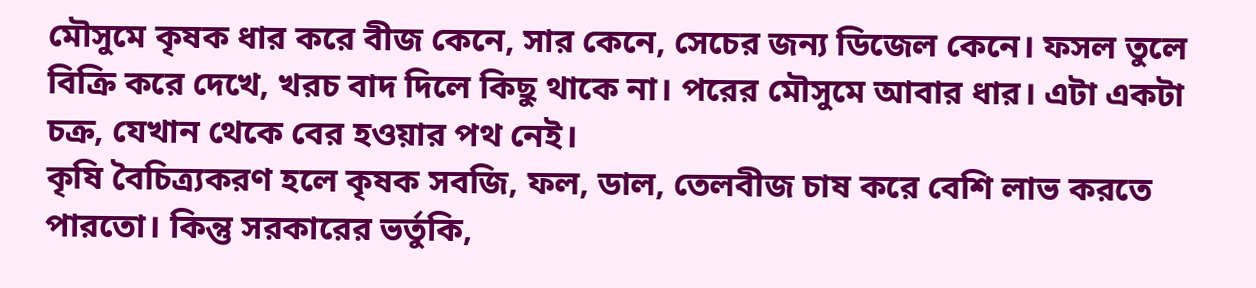মৌসুমে কৃষক ধার করে বীজ কেনে, সার কেনে, সেচের জন্য ডিজেল কেনে। ফসল তুলে বিক্রি করে দেখে, খরচ বাদ দিলে কিছু থাকে না। পরের মৌসুমে আবার ধার। এটা একটা চক্র, যেখান থেকে বের হওয়ার পথ নেই।
কৃষি বৈচিত্র্যকরণ হলে কৃষক সবজি, ফল, ডাল, তেলবীজ চাষ করে বেশি লাভ করতে পারতো। কিন্তু সরকারের ভর্তুকি,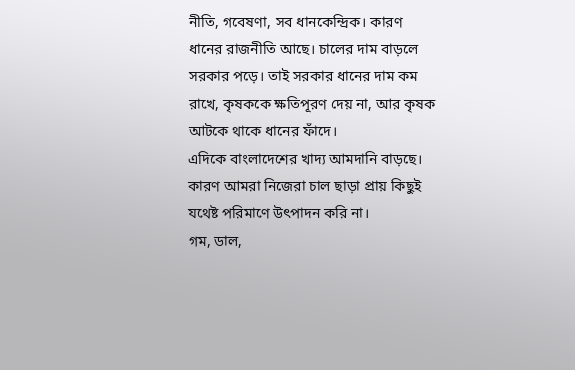নীতি, গবেষণা, সব ধানকেন্দ্রিক। কারণ ধানের রাজনীতি আছে। চালের দাম বাড়লে সরকার পড়ে। তাই সরকার ধানের দাম কম রাখে, কৃষককে ক্ষতিপূরণ দেয় না, আর কৃষক আটকে থাকে ধানের ফাঁদে।
এদিকে বাংলাদেশের খাদ্য আমদানি বাড়ছে। কারণ আমরা নিজেরা চাল ছাড়া প্রায় কিছুই যথেষ্ট পরিমাণে উৎপাদন করি না।
গম, ডাল,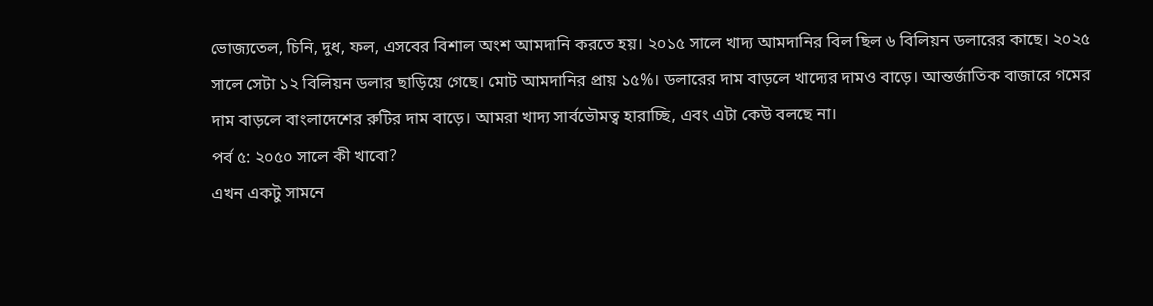ভোজ্যতেল, চিনি, দুধ, ফল, এসবের বিশাল অংশ আমদানি করতে হয়। ২০১৫ সালে খাদ্য আমদানির বিল ছিল ৬ বিলিয়ন ডলারের কাছে। ২০২৫ সালে সেটা ১২ বিলিয়ন ডলার ছাড়িয়ে গেছে। মোট আমদানির প্রায় ১৫%। ডলারের দাম বাড়লে খাদ্যের দামও বাড়ে। আন্তর্জাতিক বাজারে গমের দাম বাড়লে বাংলাদেশের রুটির দাম বাড়ে। আমরা খাদ্য সার্বভৌমত্ব হারাচ্ছি, এবং এটা কেউ বলছে না।
পর্ব ৫: ২০৫০ সালে কী খাবো?
এখন একটু সামনে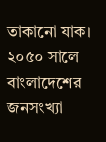তাকানো যাক। ২০৫০ সালে বাংলাদেশের জনসংখ্যা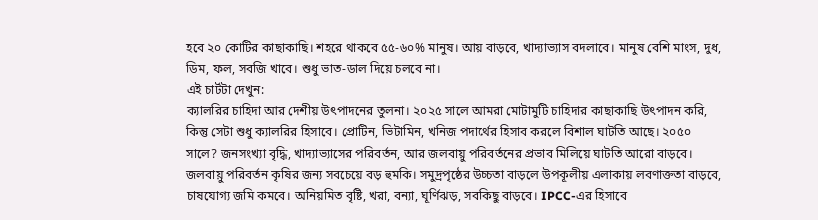হবে ২০ কোটির কাছাকাছি। শহরে থাকবে ৫৫-৬০% মানুষ। আয় বাড়বে, খাদ্যাভ্যাস বদলাবে। মানুষ বেশি মাংস, দুধ, ডিম, ফল, সবজি খাবে। শুধু ভাত-ডাল দিয়ে চলবে না।
এই চার্টটা দেখুন:
ক্যালরির চাহিদা আর দেশীয় উৎপাদনের তুলনা। ২০২৫ সালে আমরা মোটামুটি চাহিদার কাছাকাছি উৎপাদন করি, কিন্তু সেটা শুধু ক্যালরির হিসাবে। প্রোটিন, ভিটামিন, খনিজ পদার্থের হিসাব করলে বিশাল ঘাটতি আছে। ২০৫০ সালে? জনসংখ্যা বৃদ্ধি, খাদ্যাভ্যাসের পরিবর্তন, আর জলবায়ু পরিবর্তনের প্রভাব মিলিয়ে ঘাটতি আরো বাড়বে।
জলবায়ু পরিবর্তন কৃষির জন্য সবচেয়ে বড় হুমকি। সমুদ্রপৃষ্ঠের উচ্চতা বাড়লে উপকূলীয় এলাকায় লবণাক্ততা বাড়বে, চাষযোগ্য জমি কমবে। অনিয়মিত বৃষ্টি, খরা, বন্যা, ঘূর্ণিঝড়, সবকিছু বাড়বে। IPCC-এর হিসাবে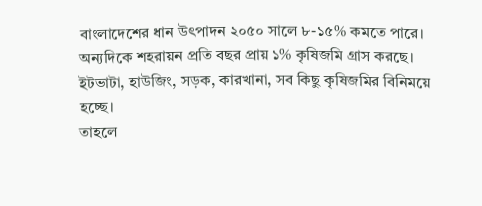বাংলাদেশের ধান উৎপাদন ২০৫০ সালে ৮-১৫% কমতে পারে। অন্যদিকে শহরায়ন প্রতি বছর প্রায় ১% কৃষিজমি গ্রাস করছে। ইটভাটা, হাউজিং, সড়ক, কারখানা, সব কিছু কৃষিজমির বিনিময়ে হচ্ছে।
তাহলে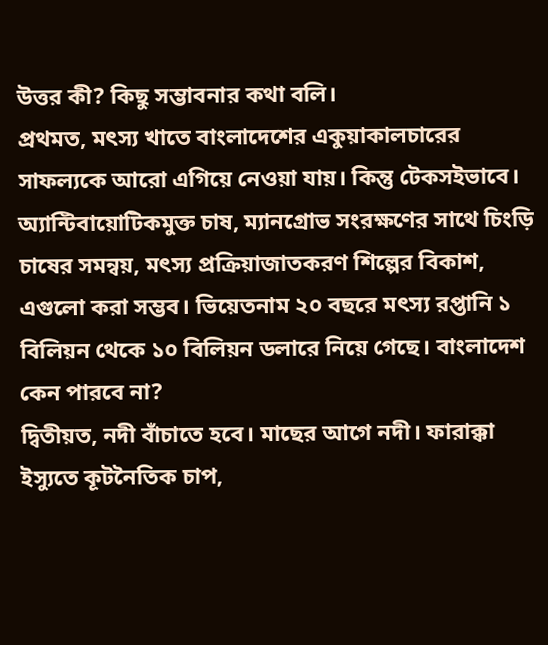উত্তর কী? কিছু সম্ভাবনার কথা বলি।
প্রথমত, মৎস্য খাতে বাংলাদেশের একুয়াকালচারের সাফল্যকে আরো এগিয়ে নেওয়া যায়। কিন্তু টেকসইভাবে। অ্যান্টিবায়োটিকমুক্ত চাষ, ম্যানগ্রোভ সংরক্ষণের সাথে চিংড়ি চাষের সমন্বয়, মৎস্য প্রক্রিয়াজাতকরণ শিল্পের বিকাশ, এগুলো করা সম্ভব। ভিয়েতনাম ২০ বছরে মৎস্য রপ্তানি ১ বিলিয়ন থেকে ১০ বিলিয়ন ডলারে নিয়ে গেছে। বাংলাদেশ কেন পারবে না?
দ্বিতীয়ত, নদী বাঁচাতে হবে। মাছের আগে নদী। ফারাক্কা ইস্যুতে কূটনৈতিক চাপ,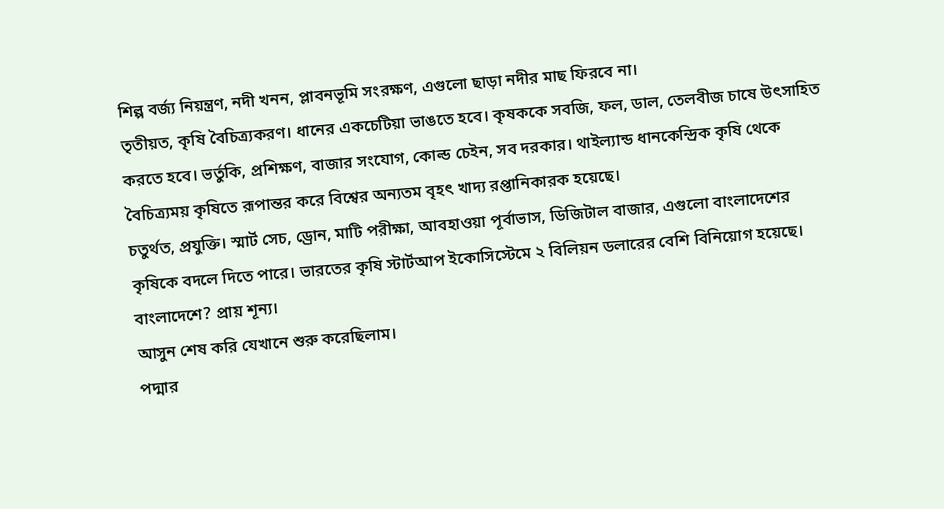শিল্প বর্জ্য নিয়ন্ত্রণ, নদী খনন, প্লাবনভূমি সংরক্ষণ, এগুলো ছাড়া নদীর মাছ ফিরবে না।
তৃতীয়ত, কৃষি বৈচিত্র্যকরণ। ধানের একচেটিয়া ভাঙতে হবে। কৃষককে সবজি, ফল, ডাল, তেলবীজ চাষে উৎসাহিত করতে হবে। ভর্তুকি, প্রশিক্ষণ, বাজার সংযোগ, কোল্ড চেইন, সব দরকার। থাইল্যান্ড ধানকেন্দ্রিক কৃষি থেকে বৈচিত্র্যময় কৃষিতে রূপান্তর করে বিশ্বের অন্যতম বৃহৎ খাদ্য রপ্তানিকারক হয়েছে।
চতুর্থত, প্রযুক্তি। স্মার্ট সেচ, ড্রোন, মাটি পরীক্ষা, আবহাওয়া পূর্বাভাস, ডিজিটাল বাজার, এগুলো বাংলাদেশের কৃষিকে বদলে দিতে পারে। ভারতের কৃষি স্টার্টআপ ইকোসিস্টেমে ২ বিলিয়ন ডলারের বেশি বিনিয়োগ হয়েছে। বাংলাদেশে? প্রায় শূন্য।
আসুন শেষ করি যেখানে শুরু করেছিলাম।
পদ্মার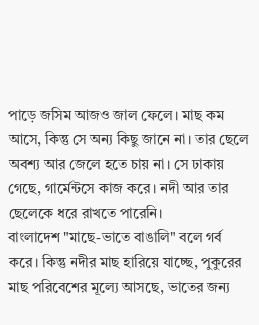পাড়ে জসিম আজও জাল ফেলে। মাছ কম আসে, কিন্তু সে অন্য কিছু জানে না। তার ছেলে অবশ্য আর জেলে হতে চায় না। সে ঢাকায় গেছে, গার্মেন্টসে কাজ করে। নদী আর তার ছেলেকে ধরে রাখতে পারেনি।
বাংলাদেশ "মাছে-ভাতে বাঙালি" বলে গর্ব করে। কিন্তু নদীর মাছ হারিয়ে যাচ্ছে, পুকুরের মাছ পরিবেশের মূল্যে আসছে, ভাতের জন্য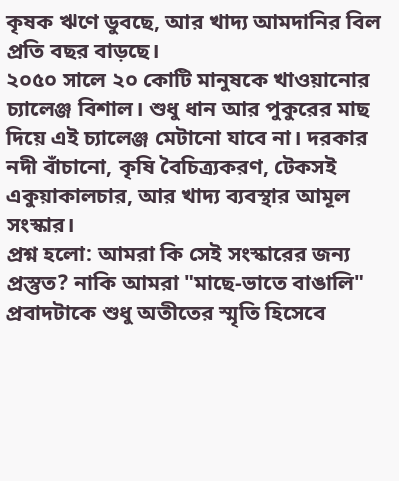কৃষক ঋণে ডুবছে, আর খাদ্য আমদানির বিল প্রতি বছর বাড়ছে।
২০৫০ সালে ২০ কোটি মানুষকে খাওয়ানোর চ্যালেঞ্জ বিশাল। শুধু ধান আর পুকুরের মাছ দিয়ে এই চ্যালেঞ্জ মেটানো যাবে না। দরকার নদী বাঁচানো, কৃষি বৈচিত্র্যকরণ, টেকসই একুয়াকালচার, আর খাদ্য ব্যবস্থার আমূল সংস্কার।
প্রশ্ন হলো: আমরা কি সেই সংস্কারের জন্য প্রস্তুত? নাকি আমরা "মাছে-ভাতে বাঙালি" প্রবাদটাকে শুধু অতীতের স্মৃতি হিসেবে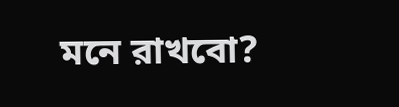মনে রাখবো?